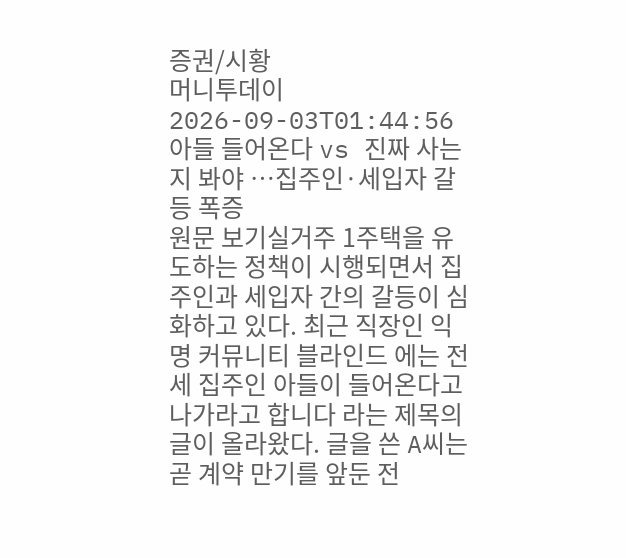증권/시황
머니투데이
2026-09-03T01:44:56
아들 들어온다 vs 진짜 사는지 봐야 …집주인·세입자 갈등 폭증
원문 보기실거주 1주택을 유도하는 정책이 시행되면서 집주인과 세입자 간의 갈등이 심화하고 있다. 최근 직장인 익명 커뮤니티 블라인드 에는 전세 집주인 아들이 들어온다고 나가라고 합니다 라는 제목의 글이 올라왔다. 글을 쓴 A씨는 곧 계약 만기를 앞둔 전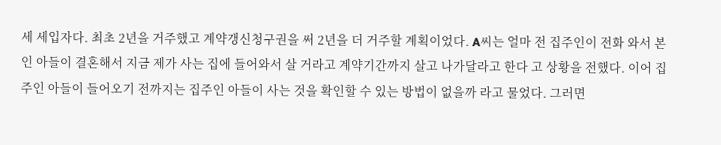세 세입자다. 최초 2년을 거주했고 계약갱신청구권을 써 2년을 더 거주할 계획이었다. A씨는 얼마 전 집주인이 전화 와서 본인 아들이 결혼해서 지금 제가 사는 집에 들어와서 살 거라고 계약기간까지 살고 나가달라고 한다 고 상황을 전했다. 이어 집주인 아들이 들어오기 전까지는 집주인 아들이 사는 것을 확인할 수 있는 방법이 없을까 라고 물었다. 그러면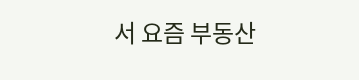서 요즘 부동산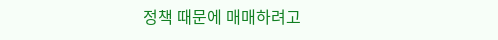정책 때문에 매매하려고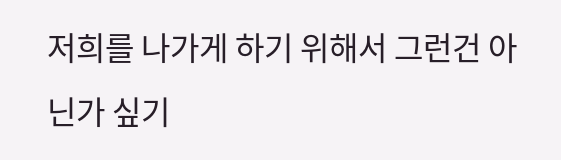저희를 나가게 하기 위해서 그런건 아닌가 싶기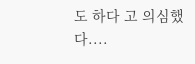도 하다 고 의심했다....